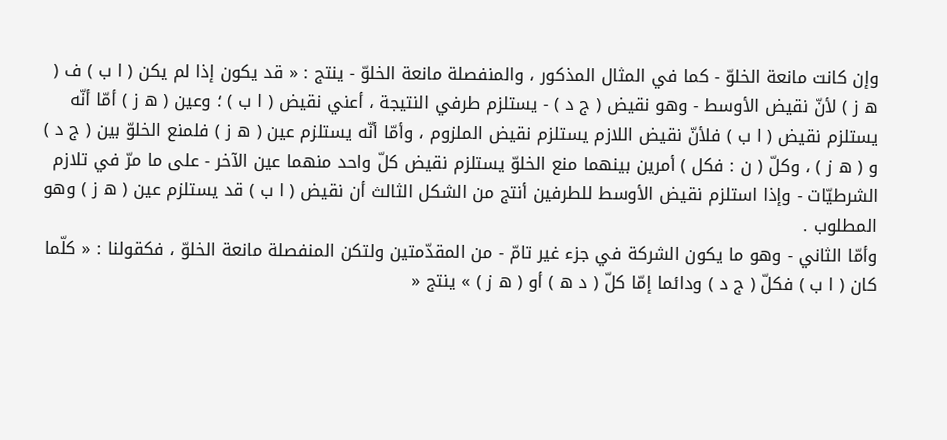وإن كانت مانعة الخلوّ - كما في المثال المذكور ، والمنفصلة مانعة الخلوّ - ينتج : « قد يكون إذا لم يكن ( ا ب ) ف ( ه ز ) لأنّ نقيض الأوسط - وهو نقيض ( ج د ) - يستلزم طرفي النتيجة ، أعني نقيض ( ا ب ) ؛ وعين ( ه ز ) أمّا أنّه يستلزم نقيض ( ا ب ) فلأنّ نقيض اللازم يستلزم نقيض الملزوم ، وأمّا أنّه يستلزم عين ( ه ز ) فلمنع الخلوّ بين ( ج د ) و ( ه ز ) ، وكلّ ( ن : فكل ) أمرين بينهما منع الخلوّ يستلزم نقيض كلّ واحد منهما عين الآخر - على ما مرّ في تلازم الشرطيّات - وإذا استلزم نقيض الأوسط للطرفين أنتج من الشكل الثالث أن نقيض ( ا ب ) قد يستلزم عين ( ه ز ) وهو المطلوب .
وأمّا الثاني - وهو ما يكون الشركة في جزء غير تامّ - من المقدّمتين ولتكن المنفصلة مانعة الخلوّ ، فكقولنا : « كلّما كان ( ا ب ) فكلّ ( ج د ) ودائما إمّا كلّ ( د ه ) أو ( ه ز ) » ينتج «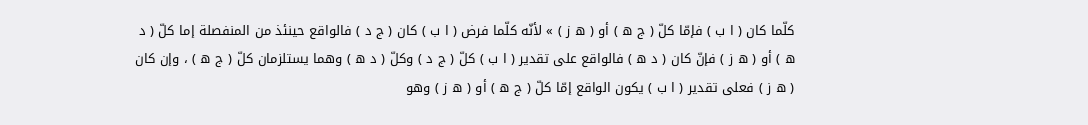كلّما كان ( ا ب ) فإمّا كلّ ( ج ه ) أو ( ه ز ) » لأنّه كلّما فرض ( ا ب ) كان ( ج د ) فالواقع حينئذ من المنفصلة إما كلّ ( د ه ) أو ( ه ز ) فإنّ كان ( د ه ) فالواقع على تقدير ( ا ب ) كلّ ( ج د ) وكلّ ( د ه ) وهما يستلزمان كلّ ( ج ه ) ، وإن كان ( ه ز ) فعلى تقدير ( ا ب ) يكون الواقع إمّا كلّ ( ج ه ) أو ( ه ز ) وهو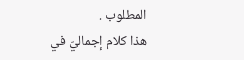المطلوب .
هذا كلام إجماليّ في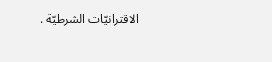الاقترانيّات الشرطيّة .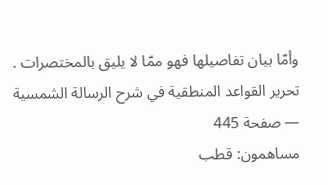وأمّا بيان تفاصيلها فهو ممّا لا يليق بالمختصرات .
تحرير القواعد المنطقية في شرح الرسالة الشمسية — صفحة 445
مساهمون: قطب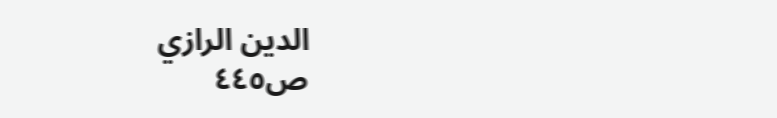الدين الرازي
ص٤٤٥